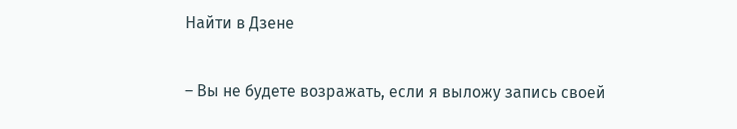Найти в Дзене

– Вы не будете возражать, если я выложу запись своей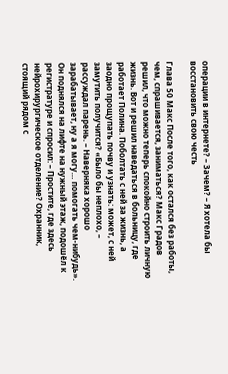операции в интернете? – Зачем? – Я хотела бы восстановить свою честь

Глава 50 Макс После того, как остался без работы, чем, спрашивается, заниматься? Макс Градов решил, что можно теперь спокойно строить личную жизнь. Вот и решил наведаться в больницу, где работает Полина. Поболтать с ней за жизнь, а заодно прощупать почву и узнать: может, с ней замутить получится? «Было бы неплохо, – рассуждал парень. – Наверняка хорошо зарабатывает, ну а я могу… помогать чем-нибудь». Он поднялся на лифте на нужный этаж, подошёл к регистратуре и спросил: – Простите, где здесь нейрохирургическое отделение? Охранник, стоящий рядом с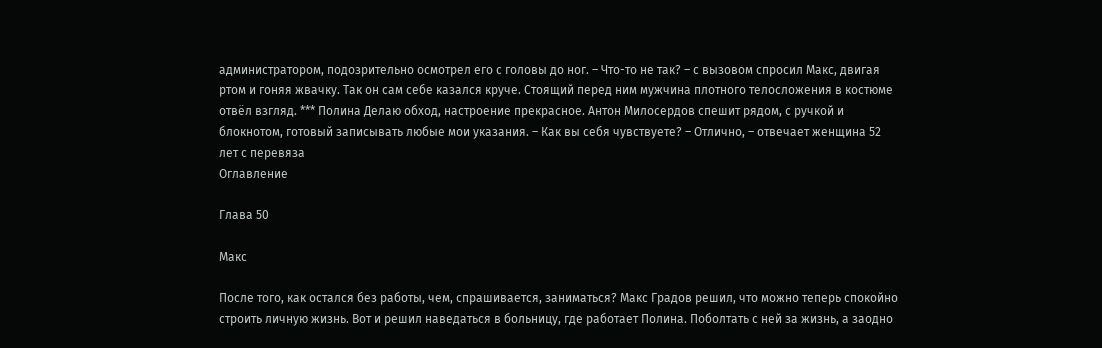администратором, подозрительно осмотрел его с головы до ног. – Что-то не так? – с вызовом спросил Макс, двигая ртом и гоняя жвачку. Так он сам себе казался круче. Стоящий перед ним мужчина плотного телосложения в костюме отвёл взгляд. *** Полина Делаю обход, настроение прекрасное. Антон Милосердов спешит рядом, с ручкой и блокнотом, готовый записывать любые мои указания. – Как вы себя чувствуете? – Отлично, – отвечает женщина 52 лет с перевяза
Оглавление

Глава 50

Макс

После того, как остался без работы, чем, спрашивается, заниматься? Макс Градов решил, что можно теперь спокойно строить личную жизнь. Вот и решил наведаться в больницу, где работает Полина. Поболтать с ней за жизнь, а заодно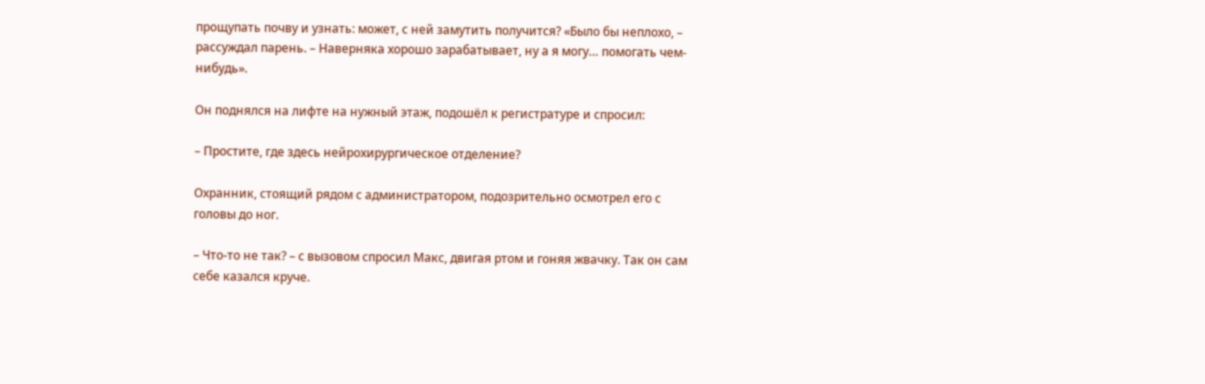прощупать почву и узнать: может, с ней замутить получится? «Было бы неплохо, – рассуждал парень. – Наверняка хорошо зарабатывает, ну а я могу… помогать чем-нибудь».

Он поднялся на лифте на нужный этаж, подошёл к регистратуре и спросил:

– Простите, где здесь нейрохирургическое отделение?

Охранник, стоящий рядом с администратором, подозрительно осмотрел его с головы до ног.

– Что-то не так? – с вызовом спросил Макс, двигая ртом и гоняя жвачку. Так он сам себе казался круче.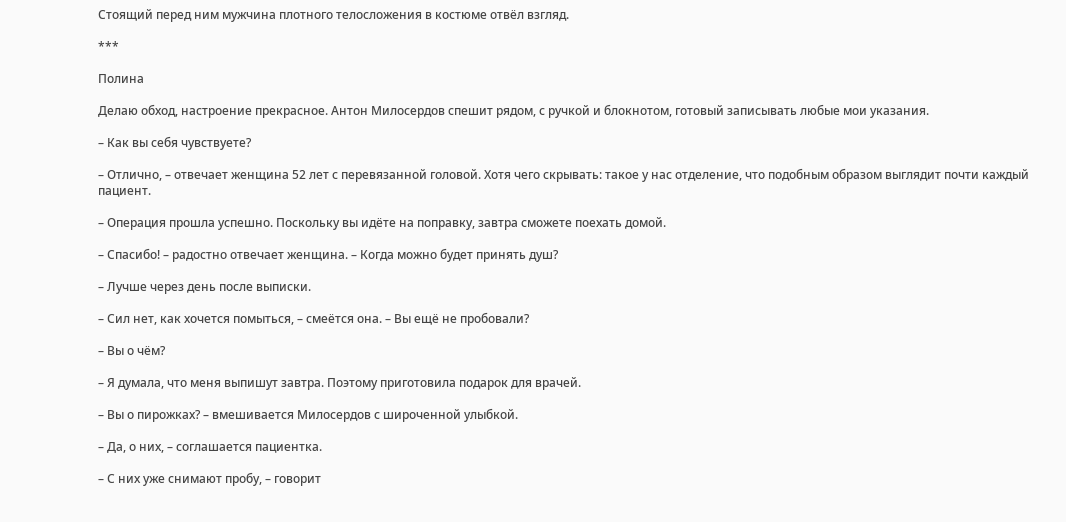Стоящий перед ним мужчина плотного телосложения в костюме отвёл взгляд.

***

Полина

Делаю обход, настроение прекрасное. Антон Милосердов спешит рядом, с ручкой и блокнотом, готовый записывать любые мои указания.

– Как вы себя чувствуете?

– Отлично, – отвечает женщина 52 лет с перевязанной головой. Хотя чего скрывать: такое у нас отделение, что подобным образом выглядит почти каждый пациент.

– Операция прошла успешно. Поскольку вы идёте на поправку, завтра сможете поехать домой.

– Спасибо! – радостно отвечает женщина. – Когда можно будет принять душ?

– Лучше через день после выписки.

– Сил нет, как хочется помыться, – смеётся она. – Вы ещё не пробовали?

– Вы о чём?

– Я думала, что меня выпишут завтра. Поэтому приготовила подарок для врачей.

– Вы о пирожках? – вмешивается Милосердов с широченной улыбкой.

– Да, о них, – соглашается пациентка.

– С них уже снимают пробу, – говорит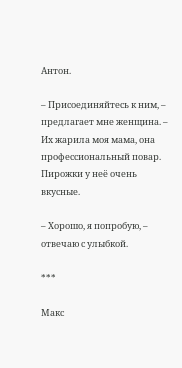Антон.

– Присоединяйтесь к ним, – предлагает мне женщина. – Их жарила моя мама, она профессиональный повар. Пирожки у неё очень вкусные.

– Хорошо, я попробую, – отвечаю с улыбкой.

***

Макс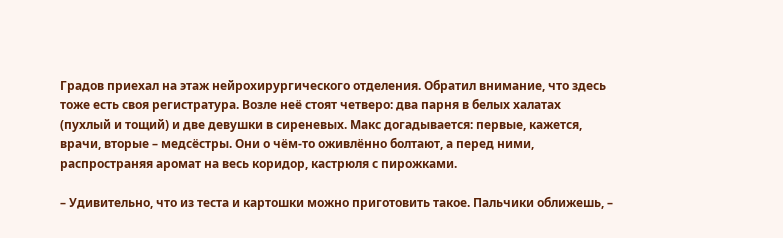Градов приехал на этаж нейрохирургического отделения. Обратил внимание, что здесь тоже есть своя регистратура. Возле неё стоят четверо: два парня в белых халатах (пухлый и тощий) и две девушки в сиреневых. Макс догадывается: первые, кажется, врачи, вторые – медсёстры. Они о чём-то оживлённо болтают, а перед ними, распространяя аромат на весь коридор, кастрюля с пирожками.

– Удивительно, что из теста и картошки можно приготовить такое. Пальчики оближешь, –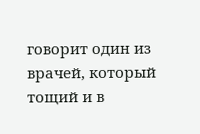говорит один из врачей, который тощий и в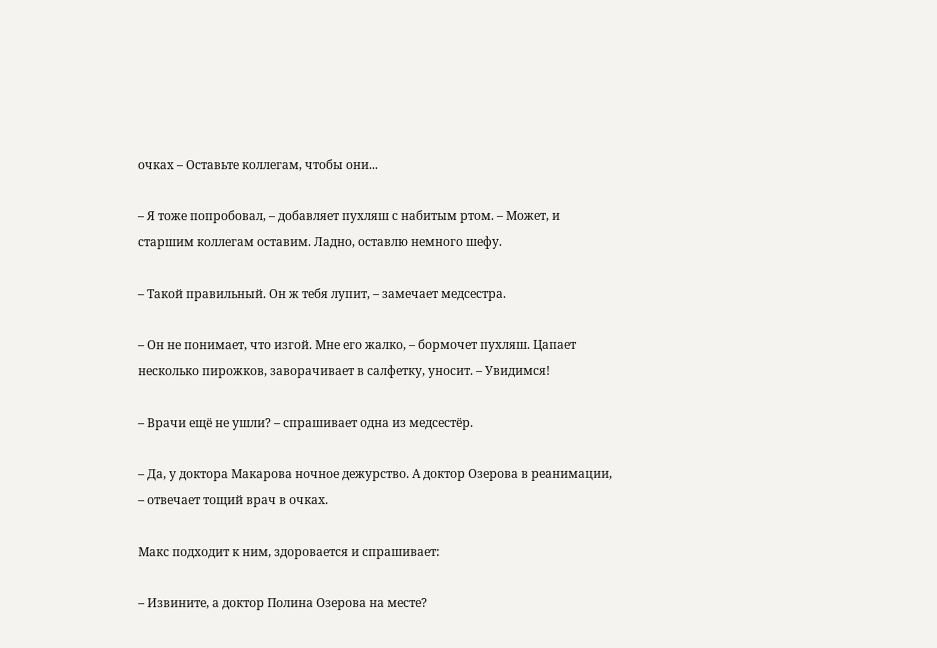очках – Оставьте коллегам, чтобы они...

– Я тоже попробовал, – добавляет пухляш с набитым ртом. – Может, и старшим коллегам оставим. Ладно, оставлю немного шефу.

– Такой правильный. Он ж тебя лупит, – замечает медсестра.

– Он не понимает, что изгой. Мне его жалко, – бормочет пухляш. Цапает несколько пирожков, заворачивает в салфетку, уносит. – Увидимся!

– Врачи ещё не ушли? – спрашивает одна из медсестёр.

– Да, у доктора Макарова ночное дежурство. А доктор Озерова в реанимации, – отвечает тощий врач в очках.

Макс подходит к ним, здоровается и спрашивает:

– Извините, а доктор Полина Озерова на месте?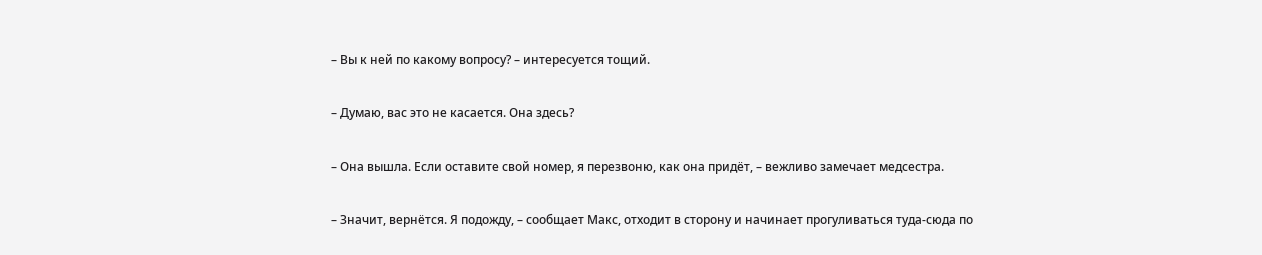– Вы к ней по какому вопросу? – интересуется тощий.

– Думаю, вас это не касается. Она здесь?

– Она вышла. Если оставите свой номер, я перезвоню, как она придёт, – вежливо замечает медсестра.

– Значит, вернётся. Я подожду, – сообщает Макс, отходит в сторону и начинает прогуливаться туда-сюда по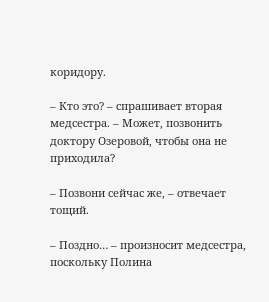коридору.

– Кто это? – спрашивает вторая медсестра. – Может, позвонить доктору Озеровой, чтобы она не приходила?

– Позвони сейчас же, – отвечает тощий.

– Поздно… – произносит медсестра, поскольку Полина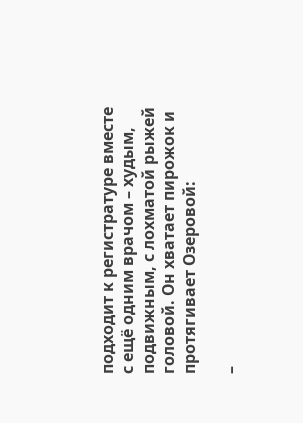подходит к регистратуре вместе с ещё одним врачом – худым, подвижным, с лохматой рыжей головой. Он хватает пирожок и протягивает Озеровой:

–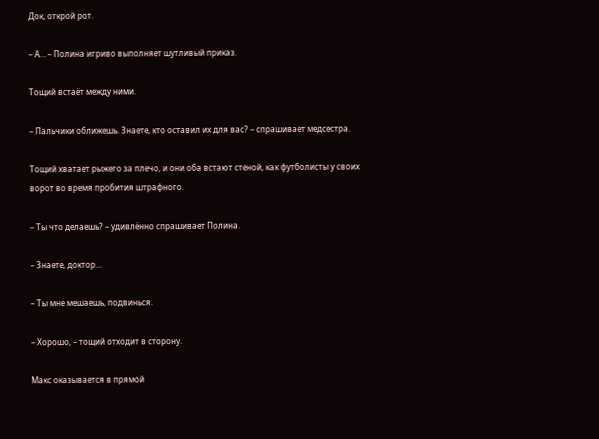Док, открой рот.

– А… – Полина игриво выполняет шутливый приказ.

Тощий встаёт между ними.

– Пальчики оближешь. Знаете, кто оставил их для вас? – спрашивает медсестра.

Тощий хватает рыжего за плечо, и они оба встают стеной, как футболисты у своих ворот во время пробития штрафного.

– Ты что делаешь? – удивлённо спрашивает Полина.

– Знаете, доктор…

– Ты мне мешаешь, подвинься.

– Хорошо, – тощий отходит в сторону.

Макс оказывается в прямой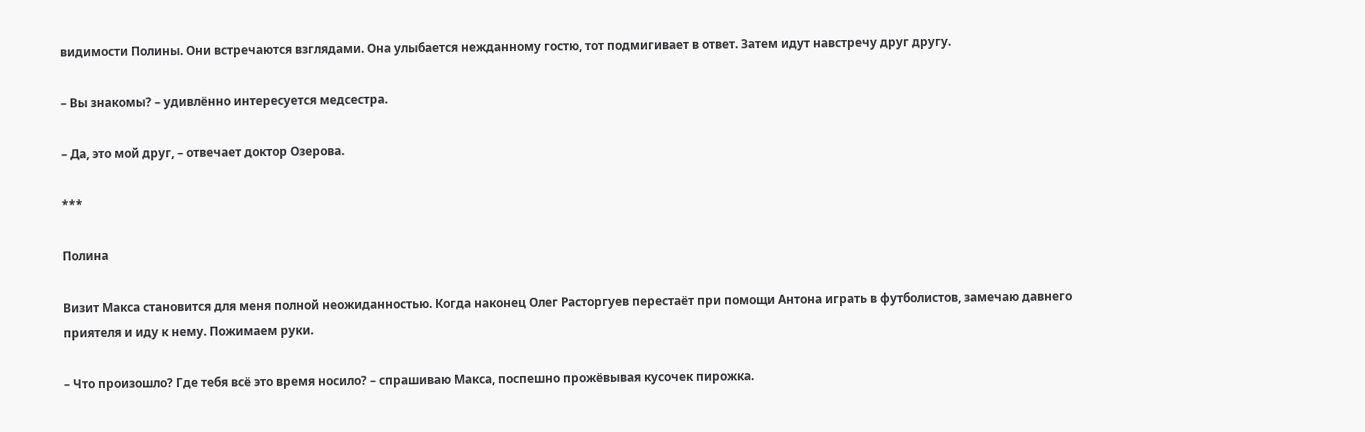видимости Полины. Они встречаются взглядами. Она улыбается нежданному гостю, тот подмигивает в ответ. Затем идут навстречу друг другу.

– Вы знакомы? – удивлённо интересуется медсестра.

– Да, это мой друг, – отвечает доктор Озерова.

***

Полина

Визит Макса становится для меня полной неожиданностью. Когда наконец Олег Расторгуев перестаёт при помощи Антона играть в футболистов, замечаю давнего приятеля и иду к нему. Пожимаем руки.

– Что произошло? Где тебя всё это время носило? – спрашиваю Макса, поспешно прожёвывая кусочек пирожка.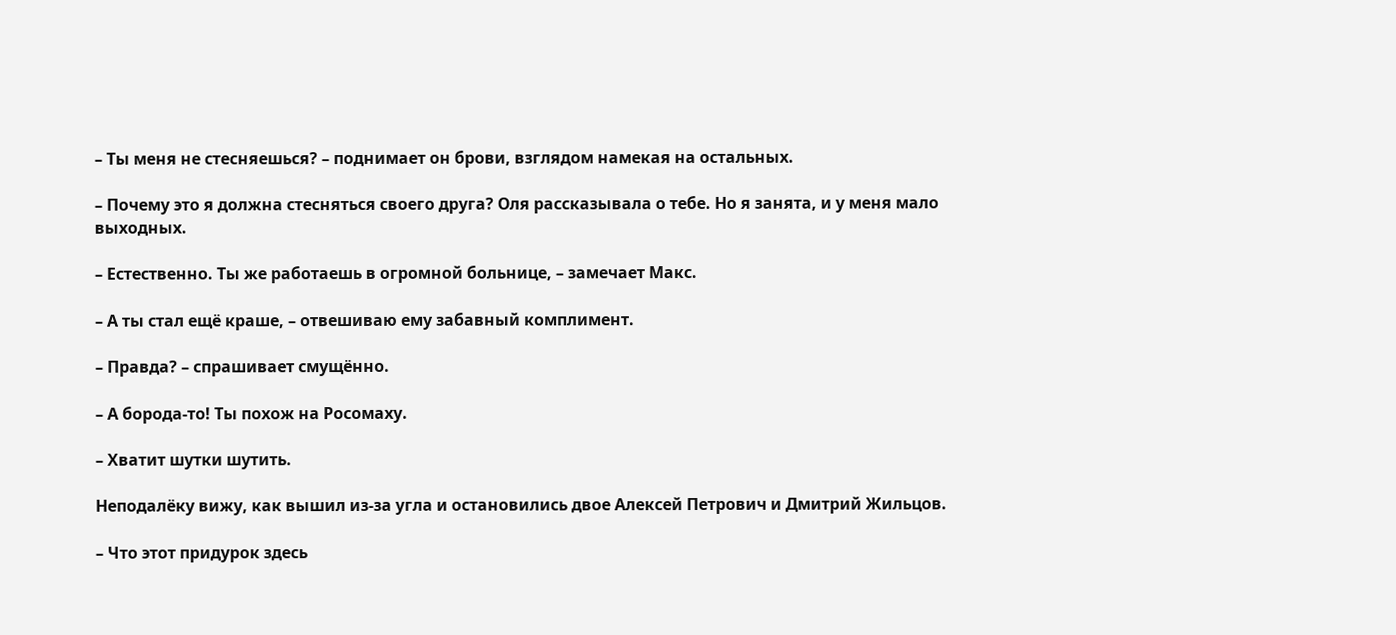– Ты меня не стесняешься? – поднимает он брови, взглядом намекая на остальных.

– Почему это я должна стесняться своего друга? Оля рассказывала о тебе. Но я занята, и у меня мало выходных.

– Естественно. Ты же работаешь в огромной больнице, – замечает Макс.

– А ты стал ещё краше, – отвешиваю ему забавный комплимент.

– Правда? – спрашивает смущённо.

– А борода-то! Ты похож на Росомаху.

– Хватит шутки шутить.

Неподалёку вижу, как вышил из-за угла и остановились двое Алексей Петрович и Дмитрий Жильцов.

– Что этот придурок здесь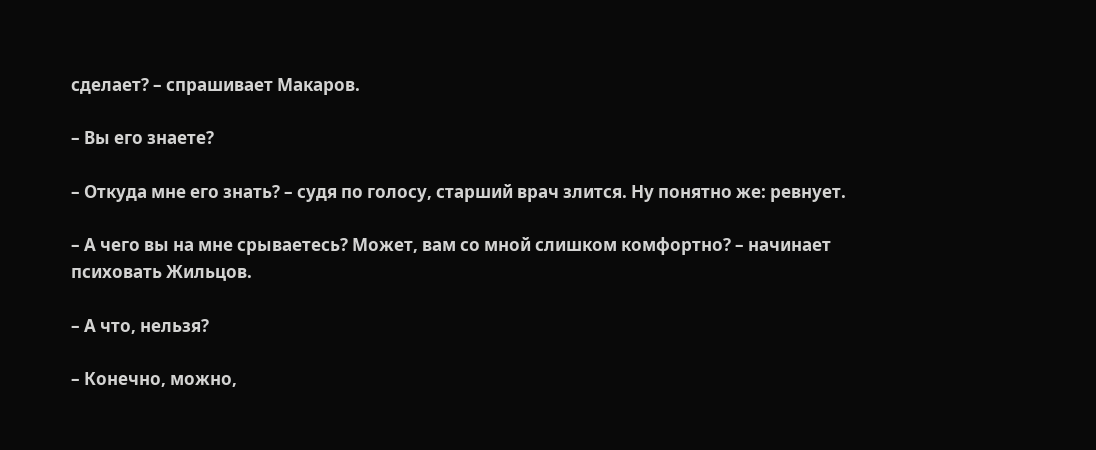сделает? – спрашивает Макаров.

– Вы его знаете?

– Откуда мне его знать? – судя по голосу, старший врач злится. Ну понятно же: ревнует.

– А чего вы на мне срываетесь? Может, вам со мной слишком комфортно? – начинает психовать Жильцов.

– А что, нельзя?

– Конечно, можно,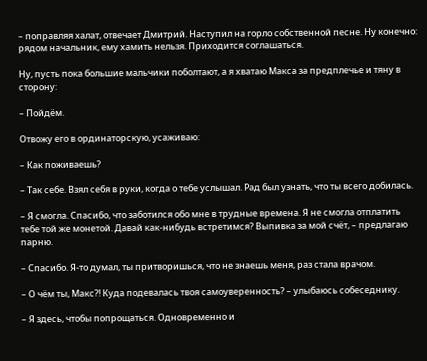– поправляя халат, отвечает Дмитрий. Наступил на горло собственной песне. Ну конечно: рядом начальник, ему хамить нельзя. Приходится соглашаться.

Ну, пусть пока большие мальчики поболтают, а я хватаю Макса за предплечье и тяну в сторону:

– Пойдём.

Отвожу его в ординаторскую, усаживаю:

– Как поживаешь?

– Так себе. Взял себя в руки, когда о тебе услышал. Рад был узнать, что ты всего добилась.

– Я смогла. Спасибо, что заботился обо мне в трудные времена. Я не смогла отплатить тебе той же монетой. Давай как-нибудь встретимся? Выпивка за мой счёт, – предлагаю парню.

– Спасибо. Я-то думал, ты притворишься, что не знаешь меня, раз стала врачом.

– О чём ты, Макс?! Куда подевалась твоя самоуверенность? – улыбаюсь собеседнику.

– Я здесь, чтобы попрощаться. Одновременно и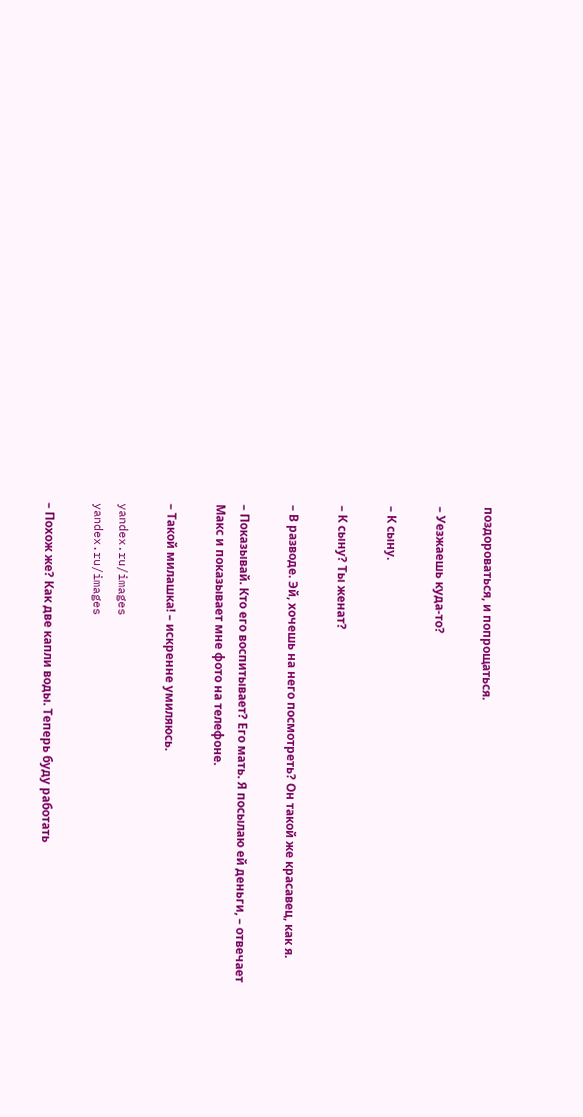поздороваться, и попрощаться.

– Уезжаешь куда-то?

– К сыну.

– К сыну? Ты женат?

– В разводе. Эй, хочешь на него посмотреть? Он такой же красавец, как я.

– Показывай. Кто его воспитывает? Его мать. Я посылаю ей деньги, – отвечает Макс и показывает мне фото на телефоне.

– Такой милашка! – искренне умиляюсь.

yandex.ru/images
yandex.ru/images

– Похож же? Как две капли воды. Теперь буду работать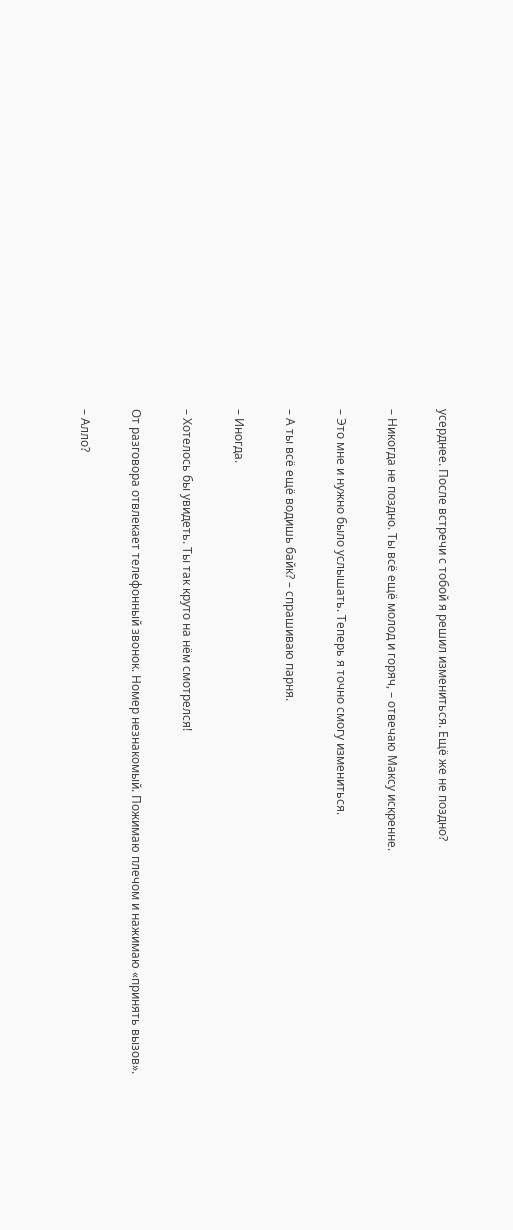усерднее. После встречи с тобой я решил измениться. Ещё же не поздно?

– Никогда не поздно. Ты всё ещё молод и горяч, – отвечаю Максу искренне.

– Это мне и нужно было услышать. Теперь я точно смогу измениться.

– А ты всё ещё водишь байк? – спрашиваю парня.

– Иногда.

– Хотелось бы увидеть. Ты так круто на нём смотрелся!

От разговора отвлекает телефонный звонок. Номер незнакомый. Пожимаю плечом и нажимаю «принять вызов».

– Алло?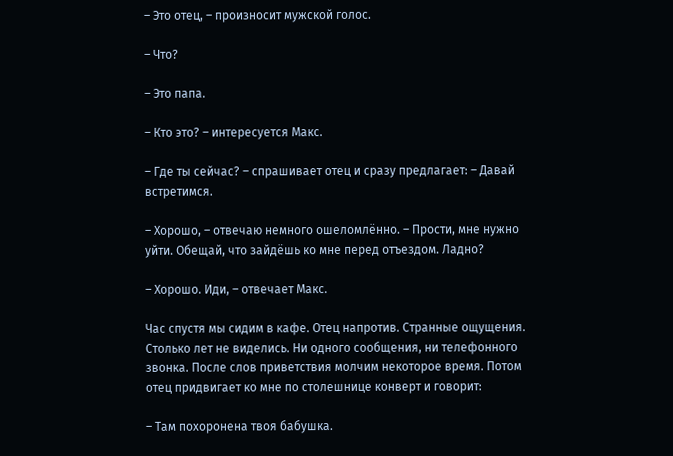– Это отец, – произносит мужской голос.

– Что?

– Это папа.

– Кто это? – интересуется Макс.

– Где ты сейчас? – спрашивает отец и сразу предлагает: – Давай встретимся.

– Хорошо, – отвечаю немного ошеломлённо. – Прости, мне нужно уйти. Обещай, что зайдёшь ко мне перед отъездом. Ладно?

– Хорошо. Иди, – отвечает Макс.

Час спустя мы сидим в кафе. Отец напротив. Странные ощущения. Столько лет не виделись. Ни одного сообщения, ни телефонного звонка. После слов приветствия молчим некоторое время. Потом отец придвигает ко мне по столешнице конверт и говорит:

– Там похоронена твоя бабушка.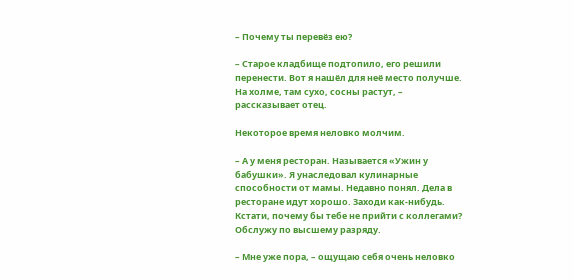– Почему ты перевёз ею?

– Старое кладбище подтопило, его решили перенести. Вот я нашёл для неё место получше. На холме, там сухо, сосны растут, – рассказывает отец.

Некоторое время неловко молчим.

– А у меня ресторан. Называется «Ужин у бабушки». Я унаследовал кулинарные способности от мамы. Недавно понял. Дела в ресторане идут хорошо. Заходи как-нибудь. Кстати, почему бы тебе не прийти с коллегами? Обслужу по высшему разряду.

– Мне уже пора, – ощущаю себя очень неловко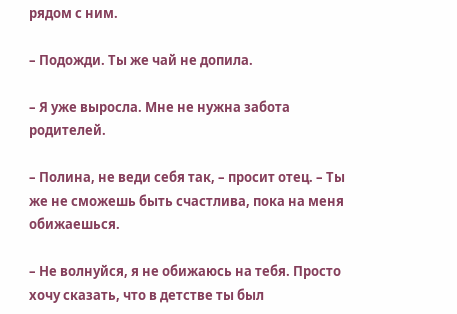рядом с ним.

– Подожди. Ты же чай не допила.

– Я уже выросла. Мне не нужна забота родителей.

– Полина, не веди себя так, – просит отец. – Ты же не сможешь быть счастлива, пока на меня обижаешься.

– Не волнуйся, я не обижаюсь на тебя. Просто хочу сказать, что в детстве ты был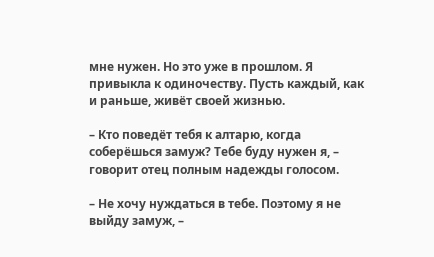мне нужен. Но это уже в прошлом. Я привыкла к одиночеству. Пусть каждый, как и раньше, живёт своей жизнью.

– Кто поведёт тебя к алтарю, когда соберёшься замуж? Тебе буду нужен я, – говорит отец полным надежды голосом.

– Не хочу нуждаться в тебе. Поэтому я не выйду замуж, –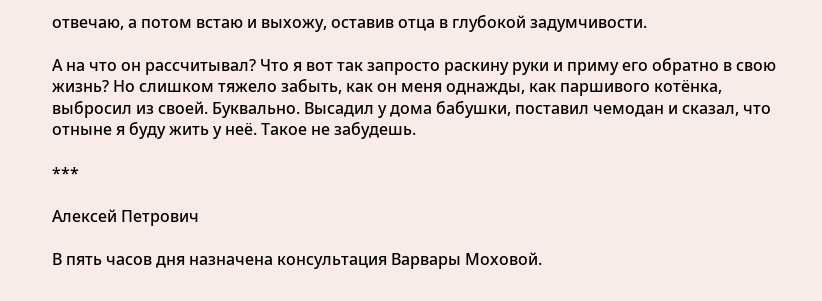отвечаю, а потом встаю и выхожу, оставив отца в глубокой задумчивости.

А на что он рассчитывал? Что я вот так запросто раскину руки и приму его обратно в свою жизнь? Но слишком тяжело забыть, как он меня однажды, как паршивого котёнка, выбросил из своей. Буквально. Высадил у дома бабушки, поставил чемодан и сказал, что отныне я буду жить у неё. Такое не забудешь.

***

Алексей Петрович

В пять часов дня назначена консультация Варвары Моховой.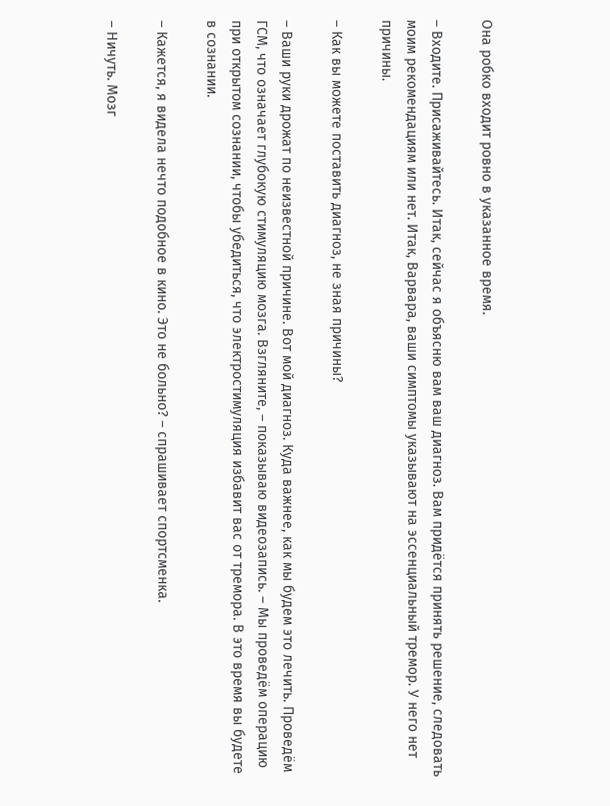Она робко входит ровно в указанное время.

– Входите. Присаживайтесь. Итак, сейчас я объясню вам ваш диагноз. Вам придётся принять решение, следовать моим рекомендациям или нет. Итак, Варвара, ваши симптомы указывают на эссенциальный тремор. У него нет причины.

– Как вы можете поставить диагноз, не зная причины?

– Ваши руки дрожат по неизвестной причине. Вот мой диагноз. Куда важнее, как мы будем это лечить. Проведём ГСМ, что означает глубокую стимуляцию мозга. Взгляните, – показываю видеозапись. – Мы проведём операцию при открытом сознании, чтобы убедиться, что электростимуляция избавит вас от тремора. В это время вы будете в сознании.

– Кажется, я видела нечто подобное в кино. Это не больно? – спрашивает спортсменка.

– Ничуть. Мозг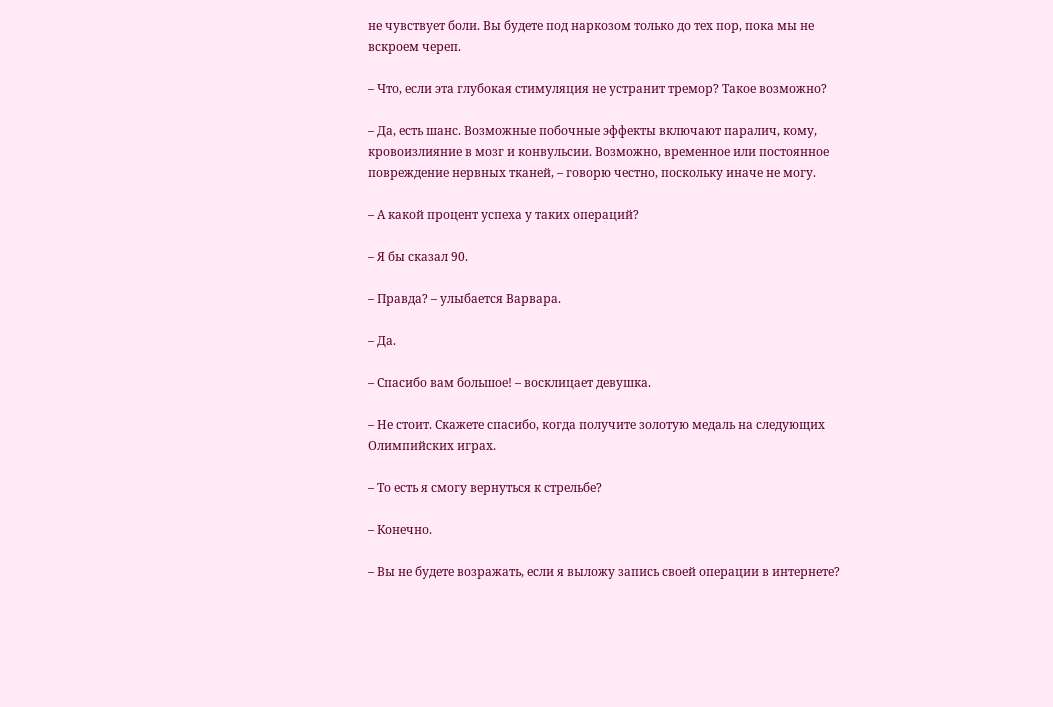не чувствует боли. Вы будете под наркозом только до тех пор, пока мы не вскроем череп.

– Что, если эта глубокая стимуляция не устранит тремор? Такое возможно?

– Да, есть шанс. Возможные побочные эффекты включают паралич, кому, кровоизлияние в мозг и конвульсии. Возможно, временное или постоянное повреждение нервных тканей, – говорю честно, поскольку иначе не могу.

– А какой процент успеха у таких операций?

– Я бы сказал 90.

– Правда? – улыбается Варвара.

– Да.

– Спасибо вам большое! – восклицает девушка.

– Не стоит. Скажете спасибо, когда получите золотую медаль на следующих Олимпийских играх.

– То есть я смогу вернуться к стрельбе?

– Конечно.

– Вы не будете возражать, если я выложу запись своей операции в интернете?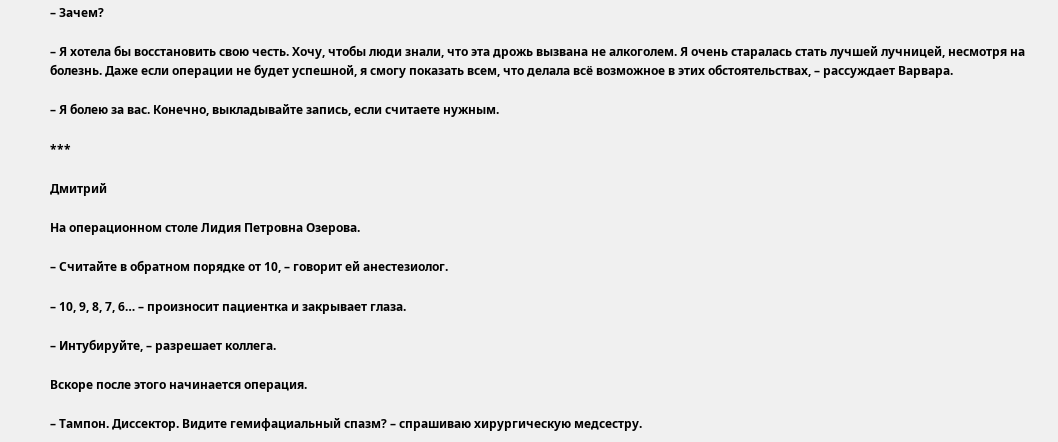– Зачем?

– Я хотела бы восстановить свою честь. Хочу, чтобы люди знали, что эта дрожь вызвана не алкоголем. Я очень старалась стать лучшей лучницей, несмотря на болезнь. Даже если операции не будет успешной, я смогу показать всем, что делала всё возможное в этих обстоятельствах, – рассуждает Варвара.

– Я болею за вас. Конечно, выкладывайте запись, если считаете нужным.

***

Дмитрий

На операционном столе Лидия Петровна Озерова.

– Считайте в обратном порядке от 10, – говорит ей анестезиолог.

– 10, 9, 8, 7, 6… – произносит пациентка и закрывает глаза.

– Интубируйте, – разрешает коллега.

Вскоре после этого начинается операция.

– Тампон. Диссектор. Видите гемифациальный спазм? – спрашиваю хирургическую медсестру.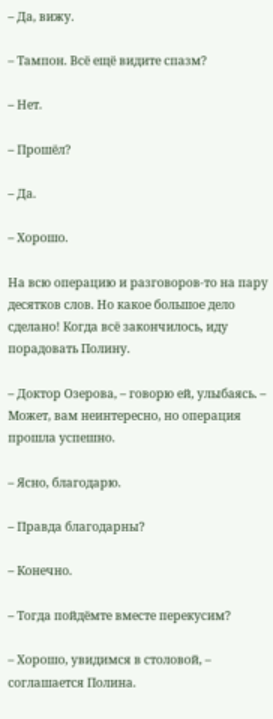– Да, вижу.

– Тампон. Всё ещё видите спазм?

– Нет.

– Прошёл?

– Да.

– Хорошо.

На всю операцию и разговоров-то на пару десятков слов. Но какое большое дело сделано! Когда всё закончилось, иду порадовать Полину.

– Доктор Озерова, – говорю ей, улыбаясь. – Может, вам неинтересно, но операция прошла успешно.

– Ясно, благодарю.

– Правда благодарны?

– Конечно.

– Тогда пойдёмте вместе перекусим?

– Хорошо, увидимся в столовой, – соглашается Полина.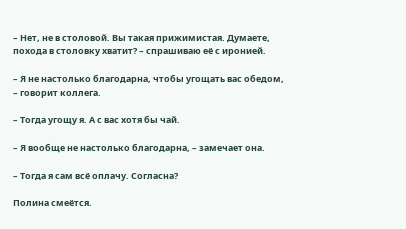– Нет, не в столовой. Вы такая прижимистая. Думаете, похода в столовку хватит? – спрашиваю её с иронией.

– Я не настолько благодарна, чтобы угощать вас обедом, – говорит коллега.

– Тогда угощу я. А с вас хотя бы чай.

– Я вообще не настолько благодарна, – замечает она.

– Тогда я сам всё оплачу. Согласна?

Полина смеётся.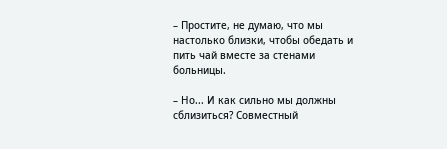– Простите, не думаю, что мы настолько близки, чтобы обедать и пить чай вместе за стенами больницы.

– Но... И как сильно мы должны сблизиться? Совместный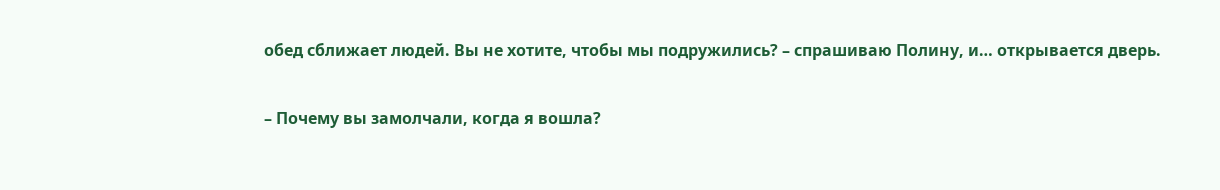обед сближает людей. Вы не хотите, чтобы мы подружились? – спрашиваю Полину, и… открывается дверь.

– Почему вы замолчали, когда я вошла?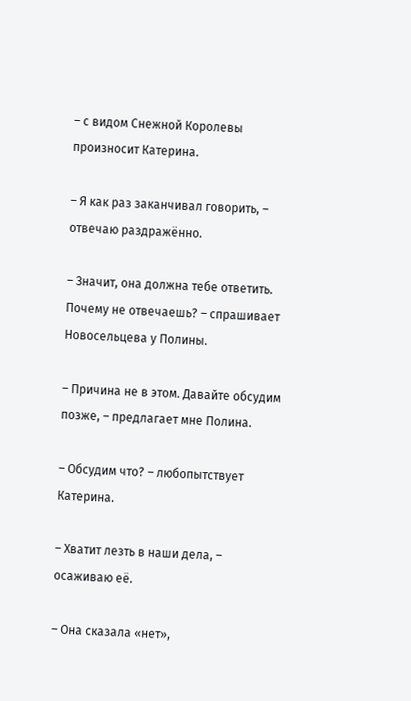– с видом Снежной Королевы произносит Катерина.

– Я как раз заканчивал говорить, – отвечаю раздражённо.

– Значит, она должна тебе ответить. Почему не отвечаешь? – спрашивает Новосельцева у Полины.

– Причина не в этом. Давайте обсудим позже, – предлагает мне Полина.

– Обсудим что? – любопытствует Катерина.

– Хватит лезть в наши дела, – осаживаю её.

– Она сказала «нет»,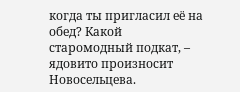когда ты пригласил её на обед? Какой старомодный подкат, – ядовито произносит Новосельцева.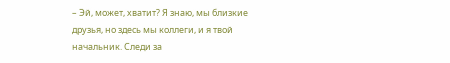– Эй, может, хватит? Я знаю, мы близкие друзья, но здесь мы коллеги, и я твой начальник. Следи за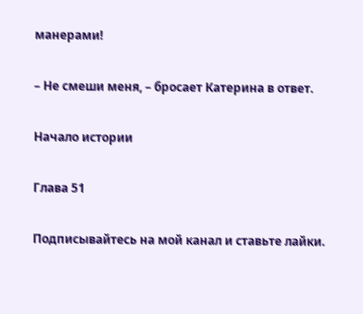манерами!

– Не смеши меня, – бросает Катерина в ответ.

Начало истории

Глава 51

Подписывайтесь на мой канал и ставьте лайки.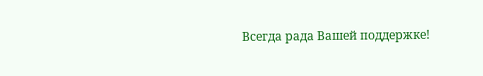Всегда рада Вашей поддержке!